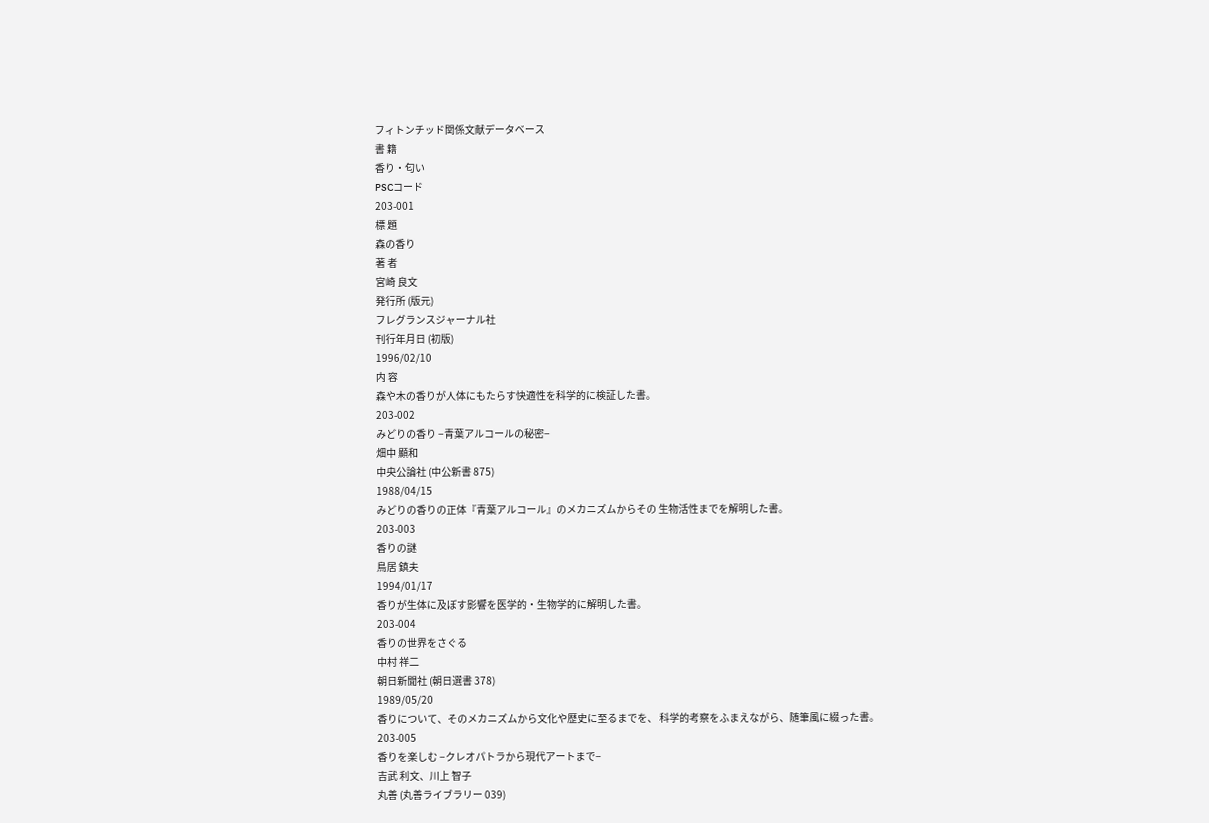フィトンチッド関係文献データベース
書 籍
香り・匂い
PSCコード
203-001
標 題
森の香り
著 者
宮崎 良文
発行所 (版元)
フレグランスジャーナル社
刊行年月日 (初版)
1996/02/10
内 容
森や木の香りが人体にもたらす快適性を科学的に検証した書。
203-002
みどりの香り −青葉アルコールの秘密−
畑中 顯和
中央公論社 (中公新書 875)
1988/04/15
みどりの香りの正体『青葉アルコール』のメカニズムからその 生物活性までを解明した書。
203-003
香りの謎
鳥居 鎮夫
1994/01/17
香りが生体に及ぼす影響を医学的・生物学的に解明した書。
203-004
香りの世界をさぐる
中村 祥二
朝日新聞社 (朝日選書 378)
1989/05/20
香りについて、そのメカニズムから文化や歴史に至るまでを、 科学的考察をふまえながら、随筆風に綴った書。
203-005
香りを楽しむ −クレオパトラから現代アートまで−
吉武 利文、川上 智子
丸善 (丸善ライブラリー 039)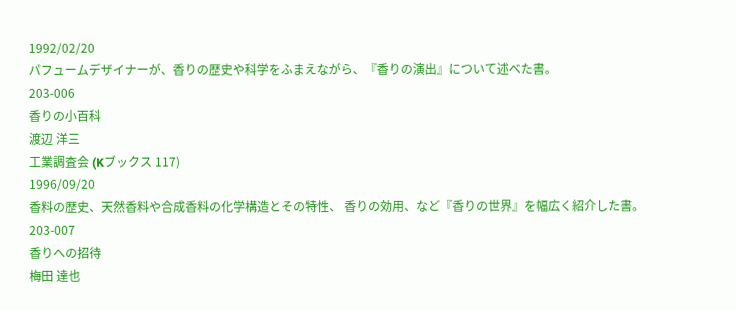1992/02/20
パフュームデザイナーが、香りの歴史や科学をふまえながら、『香りの演出』について述べた書。
203-006
香りの小百科
渡辺 洋三
工業調査会 (Kブックス 117)
1996/09/20
香料の歴史、天然香料や合成香料の化学構造とその特性、 香りの効用、など『香りの世界』を幅広く紹介した書。
203-007
香りへの招待
梅田 達也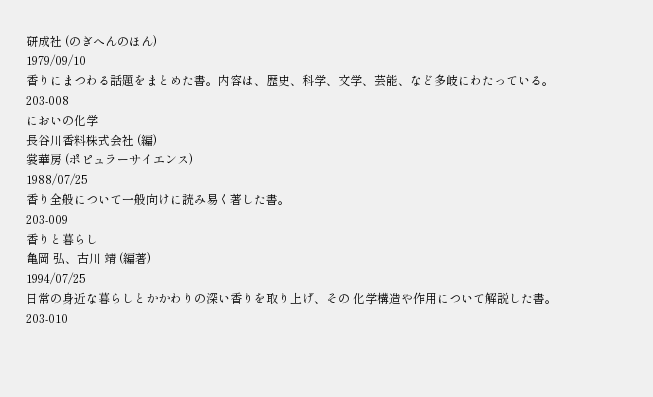研成社 (のぎへんのほん)
1979/09/10
香りにまつわる話題をまとめた書。内容は、歴史、科学、文学、芸能、など多岐にわたっている。
203-008
においの化学
長谷川香料株式会社 (編)
裳華房 (ポピュラーサイエンス)
1988/07/25
香り全般について一般向けに読み易く著した書。
203-009
香りと暮らし
亀岡 弘、古川 靖 (編著)
1994/07/25
日常の身近な暮らしとかかわりの深い香りを取り上げ、その 化学構造や作用について解説した書。
203-010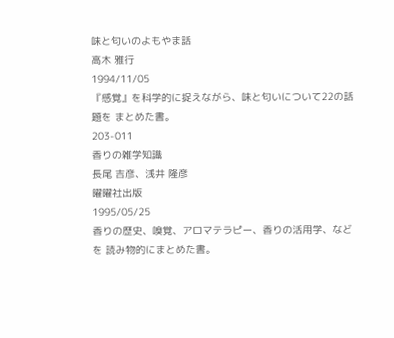味と匂いのよもやま話
高木 雅行
1994/11/05
『感覚』を科学的に捉えながら、味と匂いについて22の話題を まとめた書。
203-011
香りの雑学知識
長尾 吉彦、浅井 隆彦
曜曜社出版
1995/05/25
香りの歴史、嗅覚、アロマテラピー、香りの活用学、などを 読み物的にまとめた書。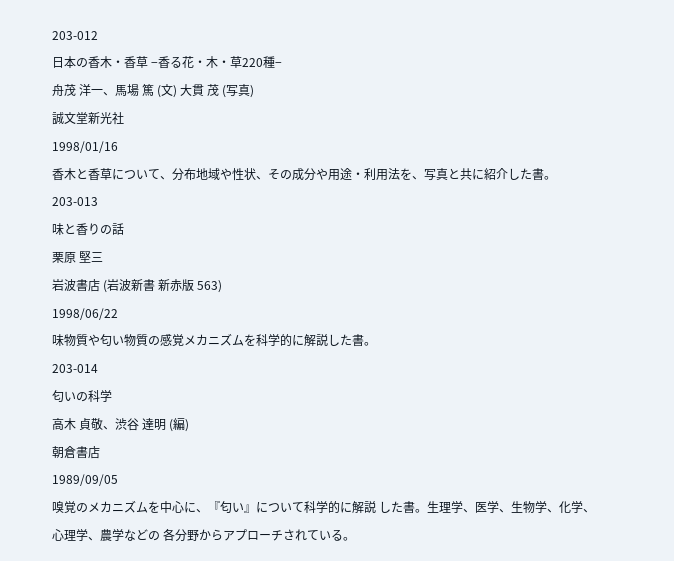203-012
日本の香木・香草 −香る花・木・草220種−
舟茂 洋一、馬場 篤 (文) 大貫 茂 (写真)
誠文堂新光社
1998/01/16
香木と香草について、分布地域や性状、その成分や用途・利用法を、写真と共に紹介した書。
203-013
味と香りの話
栗原 堅三
岩波書店 (岩波新書 新赤版 563)
1998/06/22
味物質や匂い物質の感覚メカニズムを科学的に解説した書。
203-014
匂いの科学
高木 貞敬、渋谷 達明 (編)
朝倉書店
1989/09/05
嗅覚のメカニズムを中心に、『匂い』について科学的に解説 した書。生理学、医学、生物学、化学、心理学、農学などの 各分野からアプローチされている。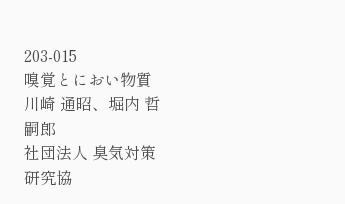203-015
嗅覚とにおい物質
川崎 通昭、堀内 哲嗣郎
社団法人 臭気対策研究協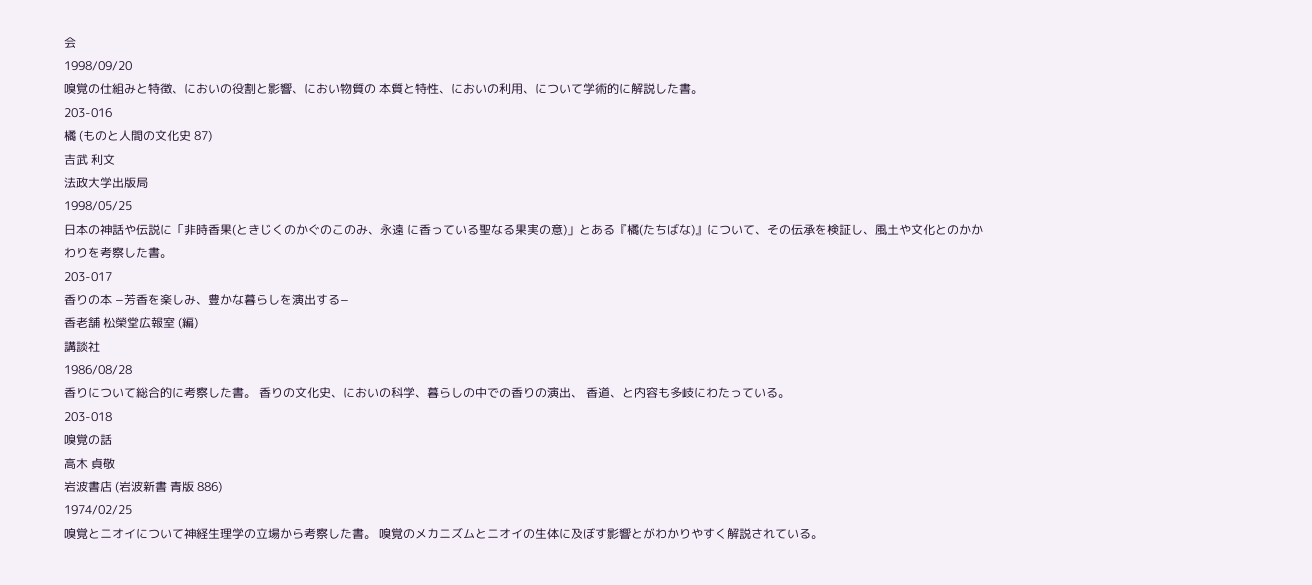会
1998/09/20
嗅覚の仕組みと特徴、においの役割と影響、におい物質の 本質と特性、においの利用、について学術的に解説した書。
203-016
橘 (ものと人間の文化史 87)
吉武 利文
法政大学出版局
1998/05/25
日本の神話や伝説に「非時香果(ときじくのかぐのこのみ、永遠 に香っている聖なる果実の意)」とある『橘(たちばな)』について、その伝承を検証し、風土や文化とのかかわりを考察した書。
203-017
香りの本 −芳香を楽しみ、豊かな暮らしを演出する−
香老舗 松榮堂広報室 (編)
講談社
1986/08/28
香りについて総合的に考察した書。 香りの文化史、においの科学、暮らしの中での香りの演出、 香道、と内容も多岐にわたっている。
203-018
嗅覚の話
高木 貞敬
岩波書店 (岩波新書 青版 886)
1974/02/25
嗅覚とニオイについて神経生理学の立場から考察した書。 嗅覚のメカニズムとニオイの生体に及ぼす影響とがわかりやすく解説されている。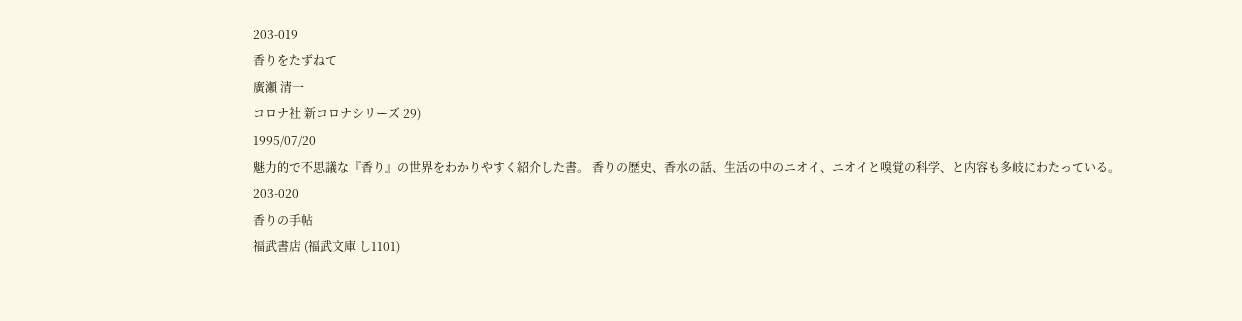203-019
香りをたずねて
廣瀬 清一
コロナ社 新コロナシリーズ 29)
1995/07/20
魅力的で不思議な『香り』の世界をわかりやすく紹介した書。 香りの歴史、香水の話、生活の中のニオイ、ニオイと嗅覚の科学、と内容も多岐にわたっている。
203-020
香りの手帖
福武書店 (福武文庫 し1101)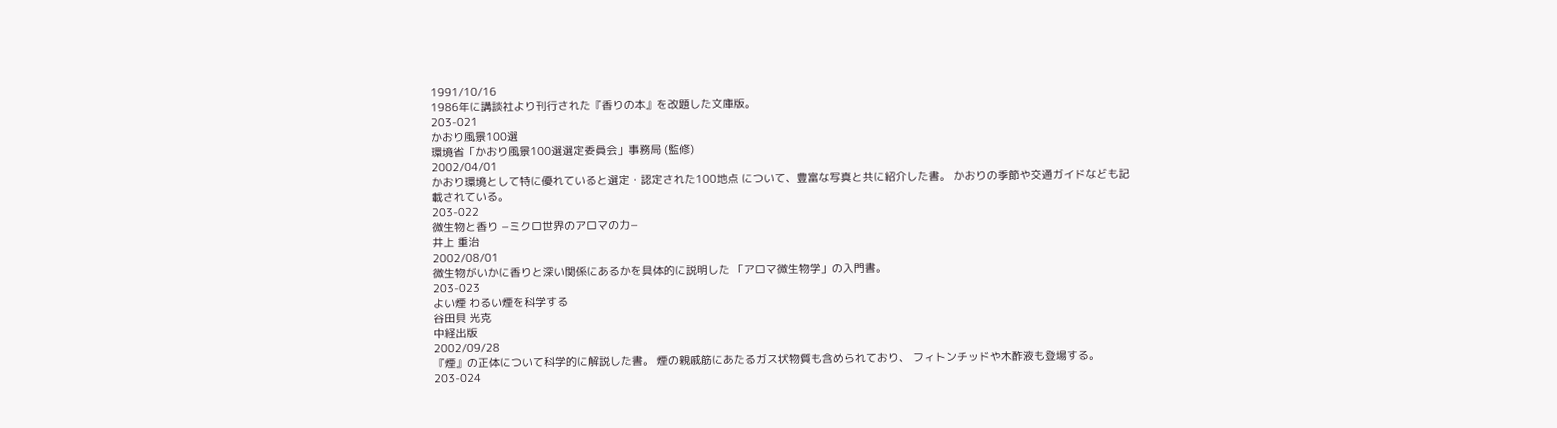1991/10/16
1986年に講談社より刊行された『香りの本』を改題した文庫版。
203-021
かおり風景100選
環境省「かおり風景100選選定委員会」事務局 (監修)
2002/04/01
かおり環境として特に優れていると選定・認定された100地点 について、豊富な写真と共に紹介した書。 かおりの季節や交通ガイドなども記載されている。
203-022
微生物と香り −ミクロ世界のアロマの力−
井上 重治
2002/08/01
微生物がいかに香りと深い関係にあるかを具体的に説明した 「アロマ微生物学」の入門書。
203-023
よい煙 わるい煙を科学する
谷田貝 光克
中経出版
2002/09/28
『煙』の正体について科学的に解説した書。 煙の親戚筋にあたるガス状物質も含められており、 フィトンチッドや木酢液も登場する。
203-024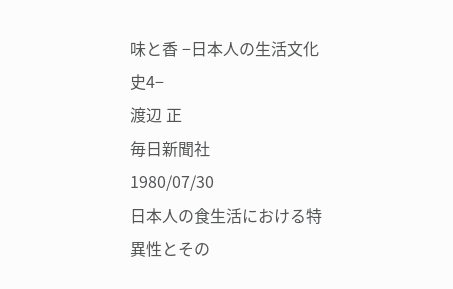味と香 −日本人の生活文化史4−
渡辺 正
毎日新聞社
1980/07/30
日本人の食生活における特異性とその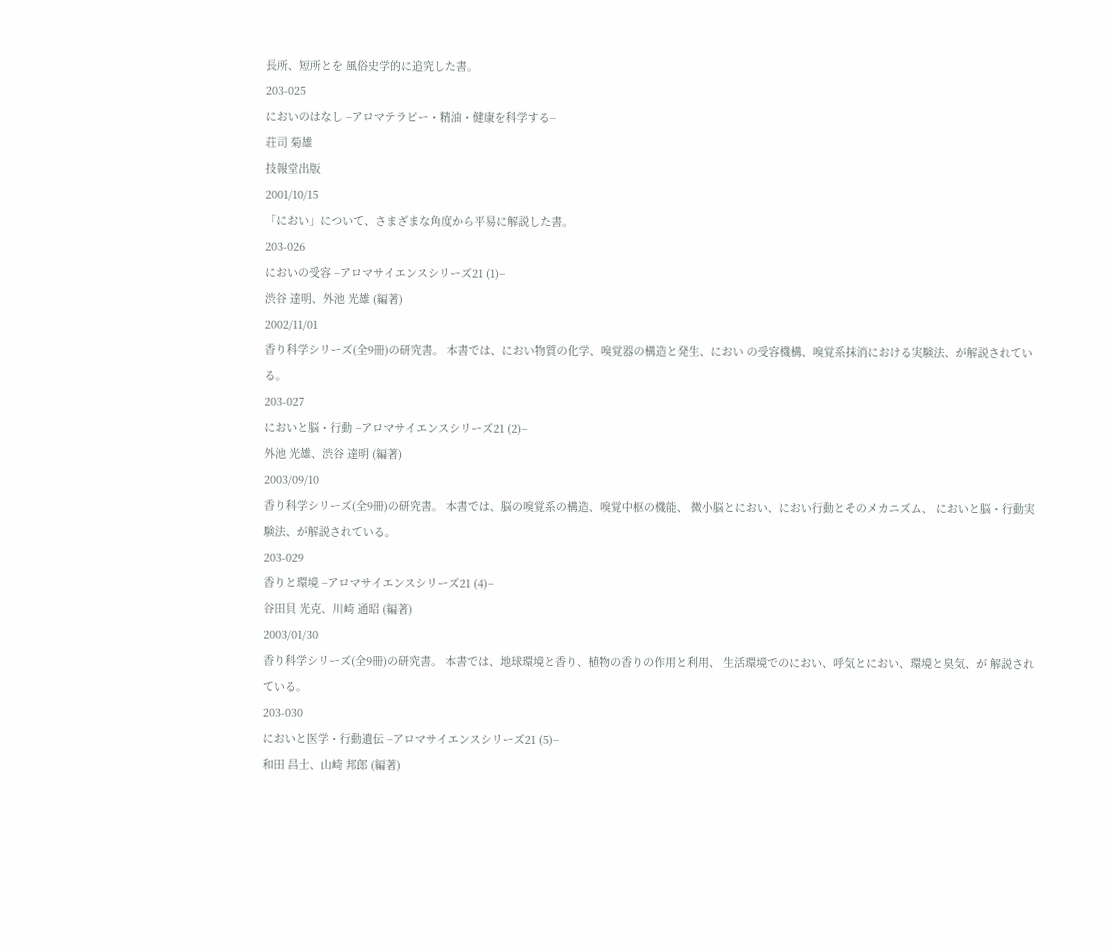長所、短所とを 風俗史学的に追究した書。
203-025
においのはなし −アロマテラピー・精油・健康を科学する−
荘司 菊雄
技報堂出版
2001/10/15
「におい」について、さまざまな角度から平易に解説した書。
203-026
においの受容 −アロマサイエンスシリーズ21 (1)−
渋谷 達明、外池 光雄 (編著)
2002/11/01
香り科学シリーズ(全9冊)の研究書。 本書では、におい物質の化学、嗅覚器の構造と発生、におい の受容機構、嗅覚系抹消における実験法、が解説されている。
203-027
においと脳・行動 −アロマサイエンスシリーズ21 (2)−
外池 光雄、渋谷 達明 (編著)
2003/09/10
香り科学シリーズ(全9冊)の研究書。 本書では、脳の嗅覚系の構造、嗅覚中枢の機能、 微小脳とにおい、におい行動とそのメカニズム、 においと脳・行動実験法、が解説されている。
203-029
香りと環境 −アロマサイエンスシリーズ21 (4)−
谷田貝 光克、川崎 通昭 (編著)
2003/01/30
香り科学シリーズ(全9冊)の研究書。 本書では、地球環境と香り、植物の香りの作用と利用、 生活環境でのにおい、呼気とにおい、環境と臭気、が 解説されている。
203-030
においと医学・行動遺伝 −アロマサイエンスシリーズ21 (5)−
和田 昌士、山崎 邦郎 (編著)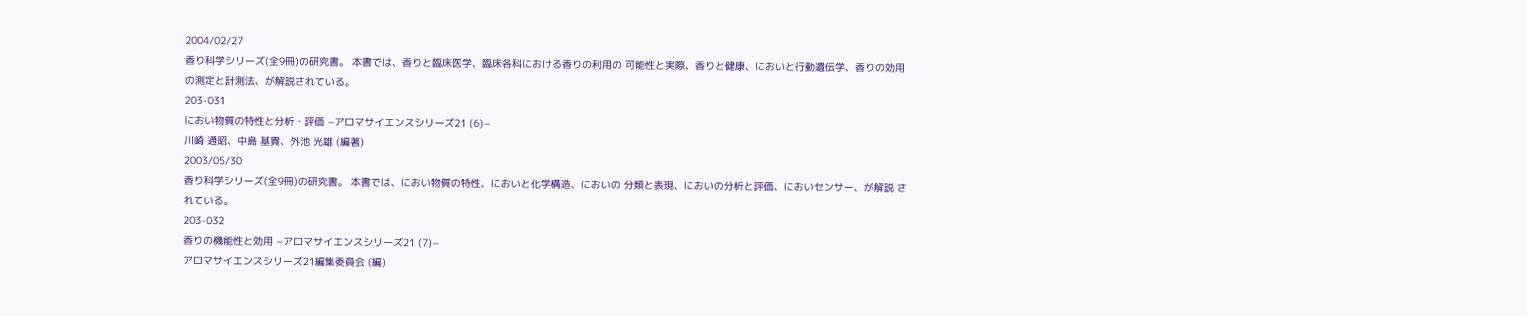2004/02/27
香り科学シリーズ(全9冊)の研究書。 本書では、香りと臨床医学、臨床各科における香りの利用の 可能性と実際、香りと健康、においと行動遺伝学、香りの効用 の測定と計測法、が解説されている。
203-031
におい物質の特性と分析・評価 −アロマサイエンスシリーズ21 (6)−
川崎 通昭、中島 基貴、外池 光雄 (編著)
2003/05/30
香り科学シリーズ(全9冊)の研究書。 本書では、におい物質の特性、においと化学構造、においの 分類と表現、においの分析と評価、においセンサー、が解説 されている。
203-032
香りの機能性と効用 −アロマサイエンスシリーズ21 (7)−
アロマサイエンスシリーズ21編集委員会 (編)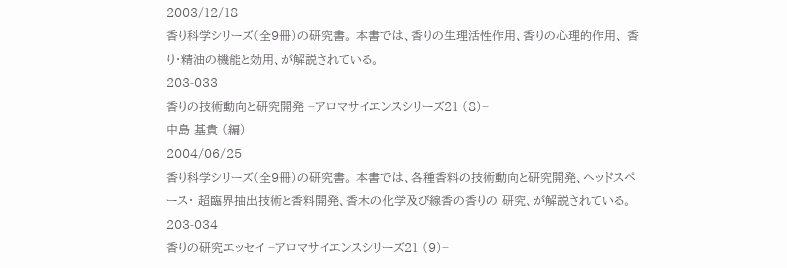2003/12/18
香り科学シリーズ(全9冊)の研究書。 本書では、香りの生理活性作用、香りの心理的作用、 香り・精油の機能と効用、が解説されている。
203-033
香りの技術動向と研究開発 −アロマサイエンスシリーズ21 (8)−
中島 基貴 (編)
2004/06/25
香り科学シリーズ(全9冊)の研究書。 本書では、各種香料の技術動向と研究開発、ヘッドスペース・ 超臨界抽出技術と香料開発、香木の化学及び線香の香りの 研究、が解説されている。
203-034
香りの研究エッセイ −アロマサイエンスシリーズ21 (9)−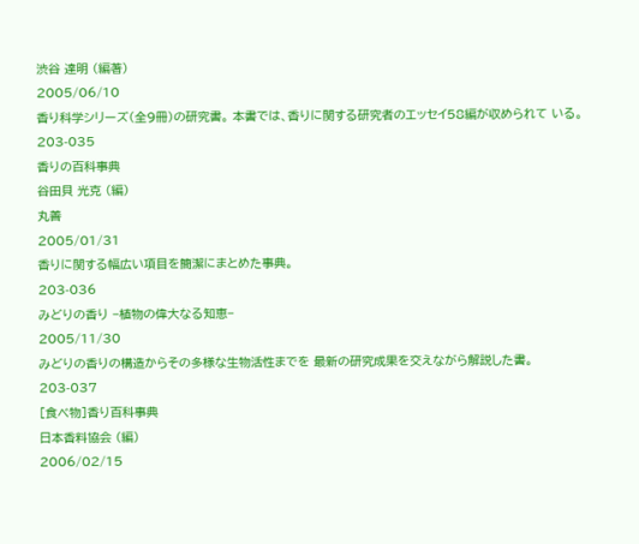渋谷 達明 (編著)
2005/06/10
香り科学シリーズ(全9冊)の研究書。 本書では、香りに関する研究者のエッセイ58編が収められて いる。
203-035
香りの百科事典
谷田貝 光克 (編)
丸善
2005/01/31
香りに関する幅広い項目を簡潔にまとめた事典。
203-036
みどりの香り −植物の偉大なる知恵−
2005/11/30
みどりの香りの構造からその多様な生物活性までを 最新の研究成果を交えながら解説した書。
203-037
[食べ物]香り百科事典
日本香料協会 (編)
2006/02/15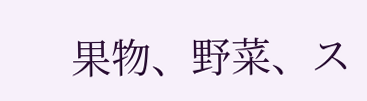果物、野菜、ス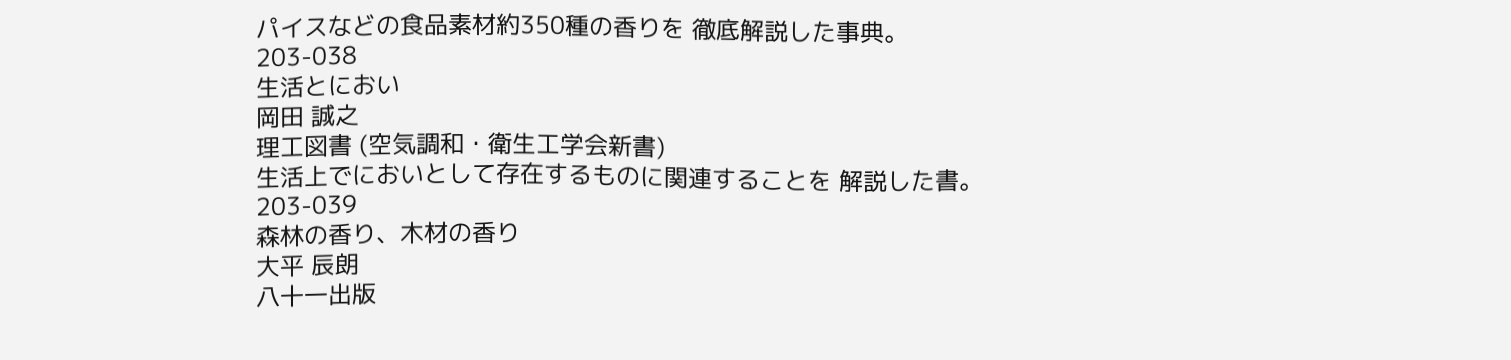パイスなどの食品素材約350種の香りを 徹底解説した事典。
203-038
生活とにおい
岡田 誠之
理工図書 (空気調和・衛生工学会新書)
生活上でにおいとして存在するものに関連することを 解説した書。
203-039
森林の香り、木材の香り
大平 辰朗
八十一出版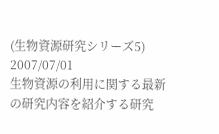(生物資源研究シリーズ5)
2007/07/01
生物資源の利用に関する最新の研究内容を紹介する研究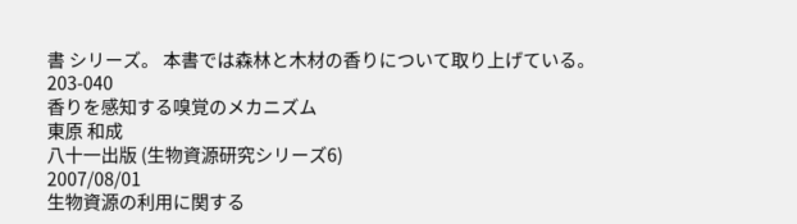書 シリーズ。 本書では森林と木材の香りについて取り上げている。
203-040
香りを感知する嗅覚のメカニズム
東原 和成
八十一出版 (生物資源研究シリーズ6)
2007/08/01
生物資源の利用に関する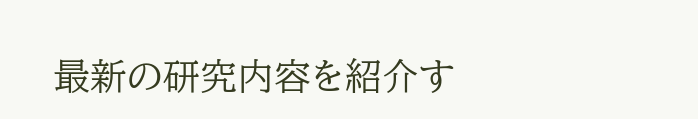最新の研究内容を紹介す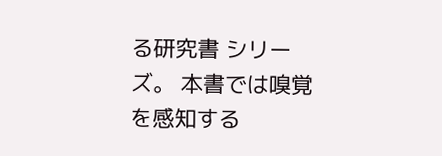る研究書 シリーズ。 本書では嗅覚を感知する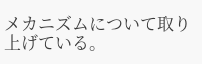メカニズムについて取り上げている。